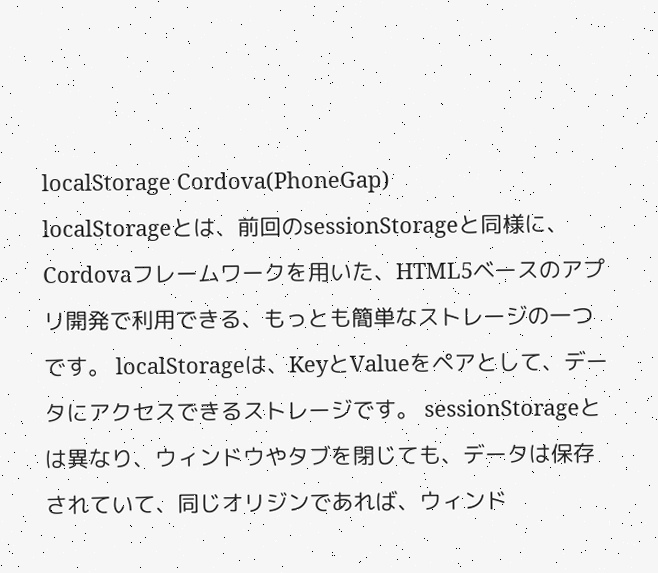localStorage Cordova(PhoneGap)
localStorageとは、前回のsessionStorageと同様に、Cordovaフレームワークを用いた、HTML5ベースのアプリ開発で利用できる、もっとも簡単なストレージの一つです。 localStorageは、KeyとValueをペアとして、データにアクセスできるストレージです。 sessionStorageとは異なり、ウィンドウやタブを閉じても、データは保存されていて、同じオリジンであれば、ウィンド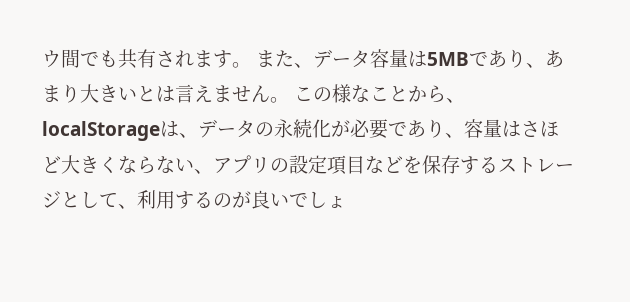ウ間でも共有されます。 また、データ容量は5MBであり、あまり大きいとは言えません。 この様なことから、localStorageは、データの永続化が必要であり、容量はさほど大きくならない、アプリの設定項目などを保存するストレージとして、利用するのが良いでしょ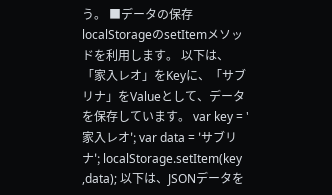う。 ■データの保存 localStorageのsetItemメソッドを利用します。 以下は、「家入レオ」をKeyに、「サブリナ」をValueとして、データを保存しています。 var key = '家入レオ'; var data = 'サブリナ'; localStorage.setItem(key ,data); 以下は、JSONデータを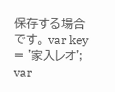保存する場合です。 var key = '家入レオ'; var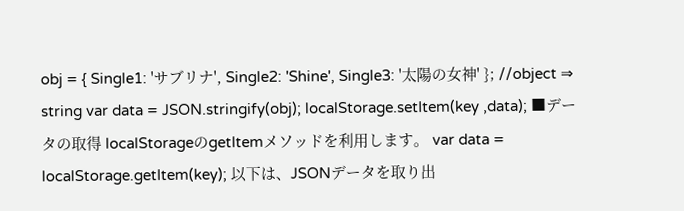obj = { Single1: 'サブリナ', Single2: 'Shine', Single3: '太陽の女神' }; //object ⇒ string var data = JSON.stringify(obj); localStorage.setItem(key ,data); ■データの取得 localStorageのgetItemメソッドを利用します。 var data = localStorage.getItem(key); 以下は、JSONデータを取り出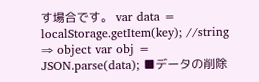す場合です。 var data = localStorage.getItem(key); //string ⇒ object var obj = JSON.parse(data); ■データの削除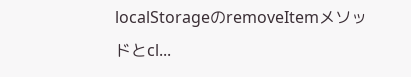localStorageのremoveItemメソッドとcl...